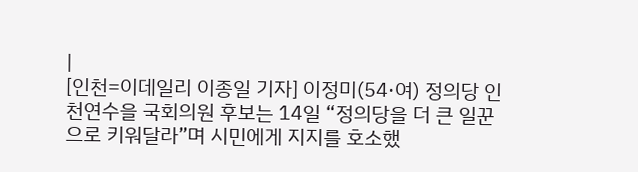|
[인천=이데일리 이종일 기자] 이정미(54·여) 정의당 인천연수을 국회의원 후보는 14일 “정의당을 더 큰 일꾼으로 키워달라”며 시민에게 지지를 호소했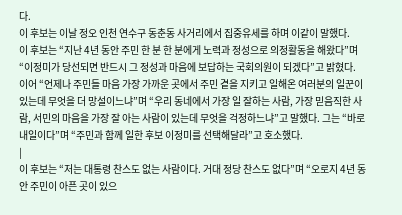다.
이 후보는 이날 정오 인천 연수구 동춘동 사거리에서 집중유세를 하며 이같이 말했다.
이 후보는 “지난 4년 동안 주민 한 분 한 분에게 노력과 정성으로 의정활동을 해왔다”며 “이정미가 당선되면 반드시 그 정성과 마음에 보답하는 국회의원이 되겠다”고 밝혔다.
이어 “언제나 주민들 마음 가장 가까운 곳에서 주민 곁을 지키고 일해온 여러분의 일꾼이 있는데 무엇을 더 망설이느냐”며 “우리 동네에서 가장 일 잘하는 사람, 가장 믿음직한 사람, 서민의 마음을 가장 잘 아는 사람이 있는데 무엇을 걱정하느냐”고 말했다. 그는 “바로 내일이다”며 “주민과 함께 일한 후보 이정미를 선택해달라”고 호소했다.
|
이 후보는 “저는 대통령 찬스도 없는 사람이다. 거대 정당 찬스도 없다”며 “오로지 4년 동안 주민이 아픈 곳이 있으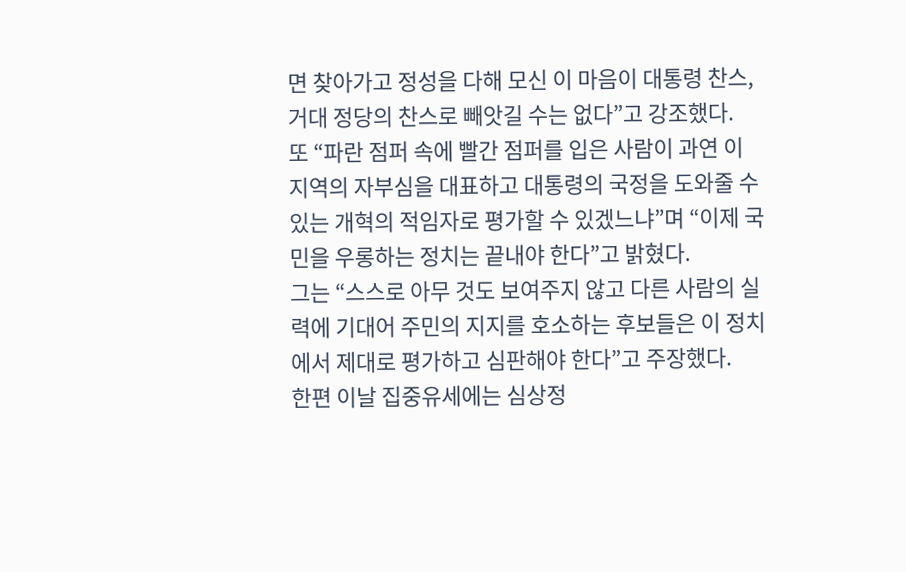면 찾아가고 정성을 다해 모신 이 마음이 대통령 찬스, 거대 정당의 찬스로 빼앗길 수는 없다”고 강조했다.
또 “파란 점퍼 속에 빨간 점퍼를 입은 사람이 과연 이 지역의 자부심을 대표하고 대통령의 국정을 도와줄 수 있는 개혁의 적임자로 평가할 수 있겠느냐”며 “이제 국민을 우롱하는 정치는 끝내야 한다”고 밝혔다.
그는 “스스로 아무 것도 보여주지 않고 다른 사람의 실력에 기대어 주민의 지지를 호소하는 후보들은 이 정치에서 제대로 평가하고 심판해야 한다”고 주장했다.
한편 이날 집중유세에는 심상정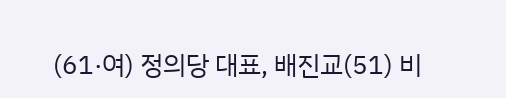(61·여) 정의당 대표, 배진교(51) 비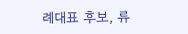례대표 후보, 류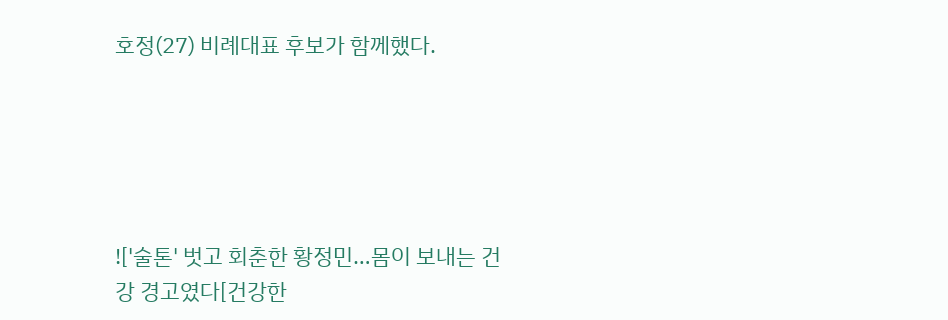호정(27) 비례대표 후보가 함께했다.





!['술톤' 벗고 회춘한 황정민…몸이 보내는 건강 경고였다[건강한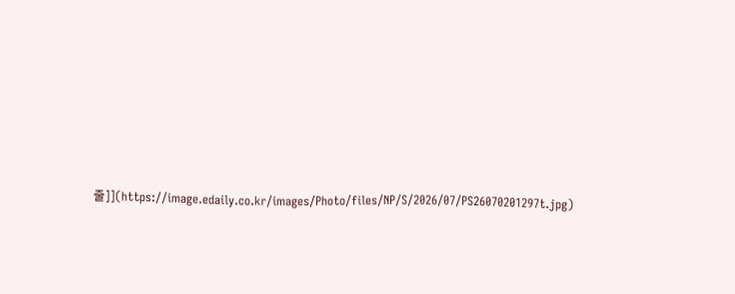줄]](https://image.edaily.co.kr/images/Photo/files/NP/S/2026/07/PS26070201297t.jpg)